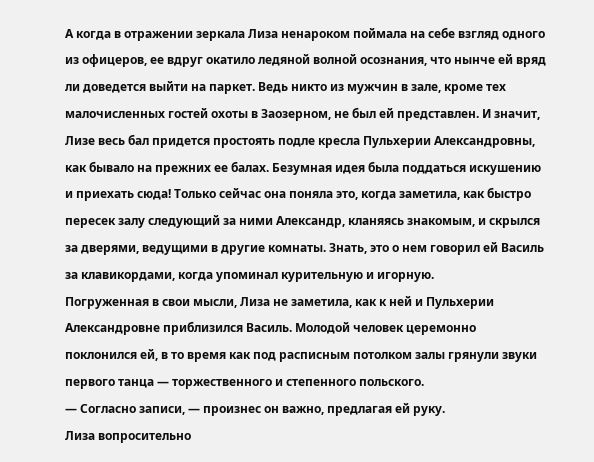А когда в отражении зеркала Лиза ненароком поймала на себе взгляд одного из офицеров, ее вдруг окатило ледяной волной осознания, что нынче ей вряд ли доведется выйти на паркет. Ведь никто из мужчин в зале, кроме тех малочисленных гостей охоты в Заозерном, не был ей представлен. И значит, Лизе весь бал придется простоять подле кресла Пульхерии Александровны, как бывало на прежних ее балах. Безумная идея была поддаться искушению и приехать сюда! Только сейчас она поняла это, когда заметила, как быстро пересек залу следующий за ними Александр, кланяясь знакомым, и скрылся за дверями, ведущими в другие комнаты. Знать, это о нем говорил ей Василь за клавикордами, когда упоминал курительную и игорную.
Погруженная в свои мысли, Лиза не заметила, как к ней и Пульхерии Александровне приблизился Василь. Молодой человек церемонно поклонился ей, в то время как под расписным потолком залы грянули звуки первого танца — торжественного и степенного польского.
— Согласно записи, — произнес он важно, предлагая ей руку.
Лиза вопросительно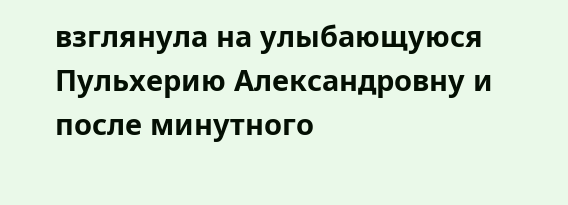взглянула на улыбающуюся Пульхерию Александровну и после минутного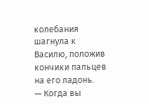колебания шагнула к Василю, положив кончики пальцев на его ладонь.
— Когда вы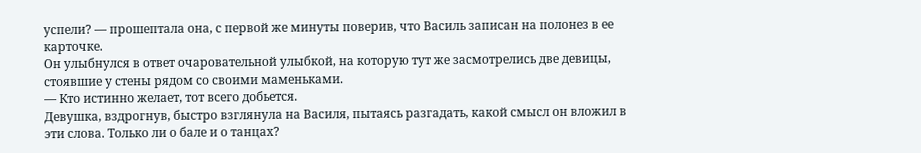успели? — прошептала она, с первой же минуты поверив, что Василь записан на полонез в ее карточке.
Он улыбнулся в ответ очаровательной улыбкой, на которую тут же засмотрелись две девицы, стоявшие у стены рядом со своими маменьками.
— Кто истинно желает, тот всего добьется.
Девушка, вздрогнув, быстро взглянула на Василя, пытаясь разгадать, какой смысл он вложил в эти слова. Только ли о бале и о танцах?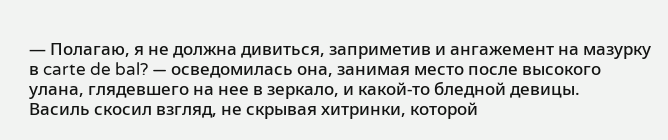— Полагаю, я не должна дивиться, заприметив и ангажемент на мазурку в carte de bal? — осведомилась она, занимая место после высокого улана, глядевшего на нее в зеркало, и какой-то бледной девицы.
Василь скосил взгляд, не скрывая хитринки, которой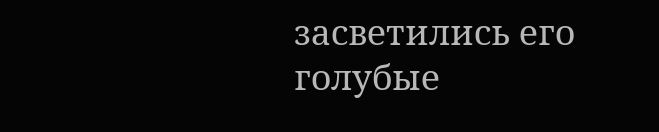засветились его голубые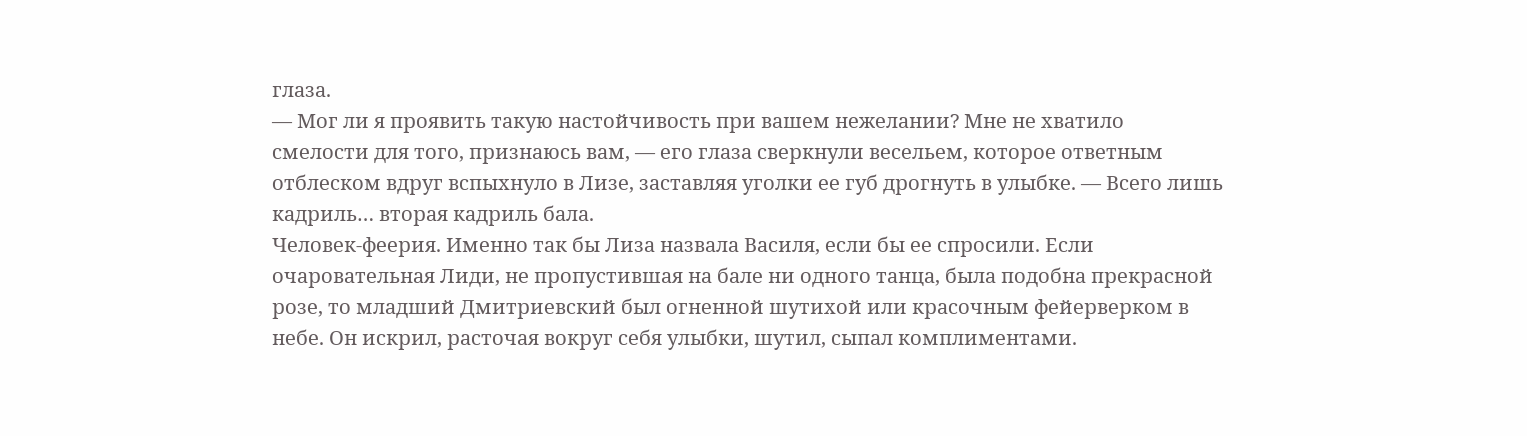глаза.
— Мог ли я проявить такую настойчивость при вашем нежелании? Мне не хватило смелости для того, признаюсь вам, — его глаза сверкнули весельем, которое ответным отблеском вдруг вспыхнуло в Лизе, заставляя уголки ее губ дрогнуть в улыбке. — Всего лишь кадриль… вторая кадриль бала.
Человек-феерия. Именно так бы Лиза назвала Василя, если бы ее спросили. Если очаровательная Лиди, не пропустившая на бале ни одного танца, была подобна прекрасной розе, то младший Дмитриевский был огненной шутихой или красочным фейерверком в небе. Он искрил, расточая вокруг себя улыбки, шутил, сыпал комплиментами.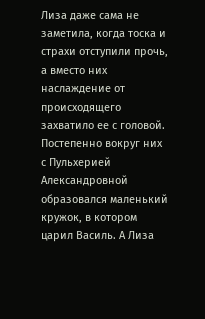Лиза даже сама не заметила, когда тоска и страхи отступили прочь, а вместо них наслаждение от происходящего захватило ее с головой.
Постепенно вокруг них с Пульхерией Александровной образовался маленький кружок, в котором царил Василь. А Лиза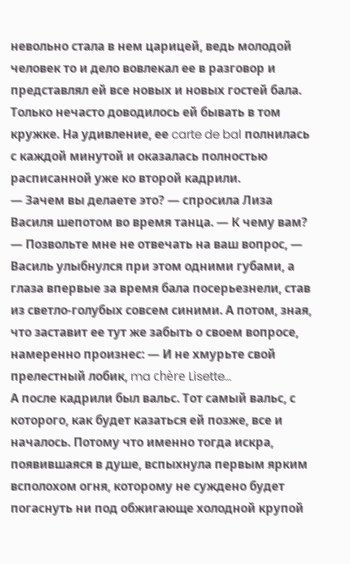невольно стала в нем царицей, ведь молодой человек то и дело вовлекал ее в разговор и представлял ей все новых и новых гостей бала. Только нечасто доводилось ей бывать в том кружке. На удивление, ее carte de bal полнилась с каждой минутой и оказалась полностью расписанной уже ко второй кадрили.
— Зачем вы делаете это? — спросила Лиза Василя шепотом во время танца. — К чему вам?
— Позвольте мне не отвечать на ваш вопрос, — Василь улыбнулся при этом одними губами, а глаза впервые за время бала посерьезнели, став из светло-голубых совсем синими. А потом, зная, что заставит ее тут же забыть о своем вопросе, намеренно произнес: — И не хмурьте свой прелестный лобик, ma chère Lisette…
А после кадрили был вальс. Тот самый вальс, с которого, как будет казаться ей позже, все и началось. Потому что именно тогда искра, появившаяся в душе, вспыхнула первым ярким всполохом огня, которому не суждено будет погаснуть ни под обжигающе холодной крупой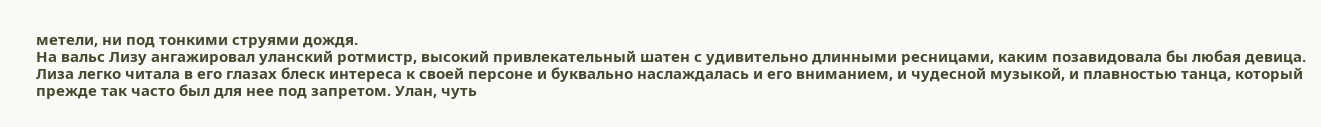метели, ни под тонкими струями дождя.
На вальс Лизу ангажировал уланский ротмистр, высокий привлекательный шатен с удивительно длинными ресницами, каким позавидовала бы любая девица. Лиза легко читала в его глазах блеск интереса к своей персоне и буквально наслаждалась и его вниманием, и чудесной музыкой, и плавностью танца, который прежде так часто был для нее под запретом. Улан, чуть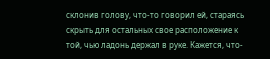склонив голову, что-то говорил ей, стараясь скрыть для остальных свое расположение к той, чью ладонь держал в руке. Кажется, что-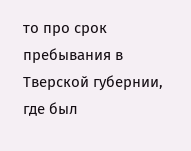то про срок пребывания в Тверской губернии, где был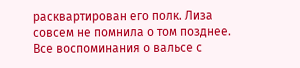расквартирован его полк. Лиза совсем не помнила о том позднее. Все воспоминания о вальсе с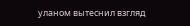уланом вытеснил взгляд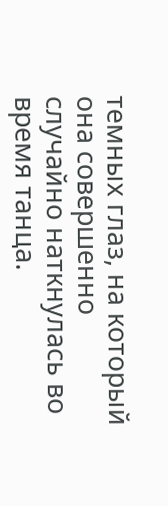темных глаз, на который она совершенно случайно наткнулась во время танца.